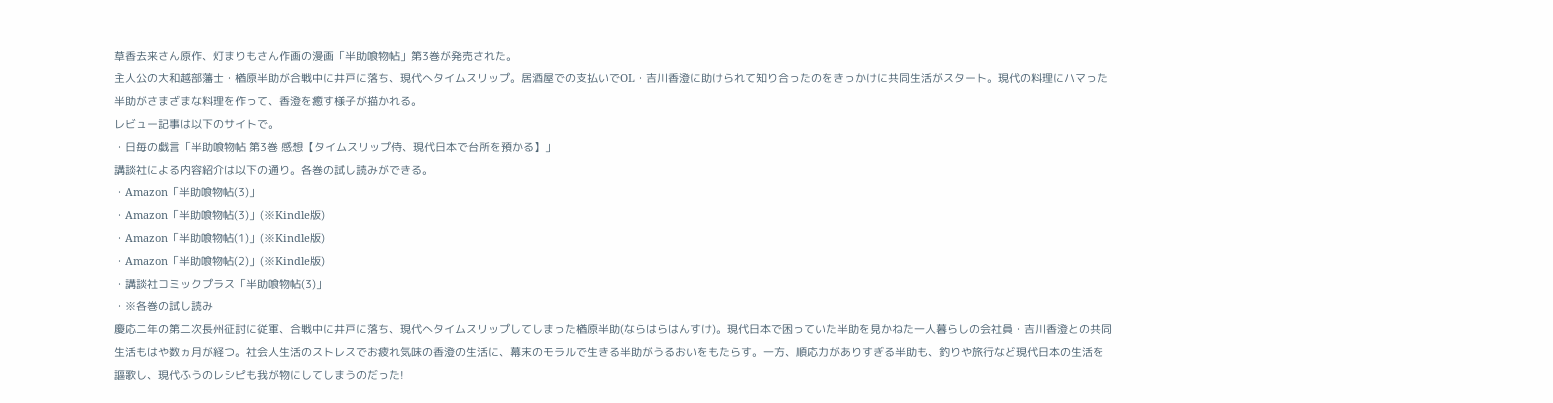草香去来さん原作、灯まりもさん作画の漫画「半助喰物帖」第3巻が発売された。
主人公の大和越部藩士・楢原半助が合戦中に井戸に落ち、現代へタイムスリップ。居酒屋での支払いでOL・吉川香澄に助けられて知り合ったのをきっかけに共同生活がスタート。現代の料理にハマった半助がさまざまな料理を作って、香澄を癒す様子が描かれる。
レビュー記事は以下のサイトで。
・日毎の戯言「半助喰物帖 第3巻 感想【タイムスリップ侍、現代日本で台所を預かる】」
講談社による内容紹介は以下の通り。各巻の試し読みができる。
・Amazon「半助喰物帖(3)」
・Amazon「半助喰物帖(3)」(※Kindle版)
・Amazon「半助喰物帖(1)」(※Kindle版)
・Amazon「半助喰物帖(2)」(※Kindle版)
・講談社コミックプラス「半助喰物帖(3)」
・※各巻の試し読み
慶応二年の第二次長州征討に従軍、合戦中に井戸に落ち、現代へタイムスリップしてしまった楢原半助(ならはらはんすけ)。現代日本で困っていた半助を見かねた一人暮らしの会社員・吉川香澄との共同生活もはや数ヵ月が経つ。社会人生活のストレスでお疲れ気味の香澄の生活に、幕末のモラルで生きる半助がうるおいをもたらす。一方、順応力がありすぎる半助も、釣りや旅行など現代日本の生活を謳歌し、現代ふうのレシピも我が物にしてしまうのだった!